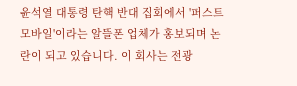윤석열 대통령 탄핵 반대 집회에서 '퍼스트모바일'이라는 알뜰폰 업체가 홍보되며 논란이 되고 있습니다. 이 회사는 전광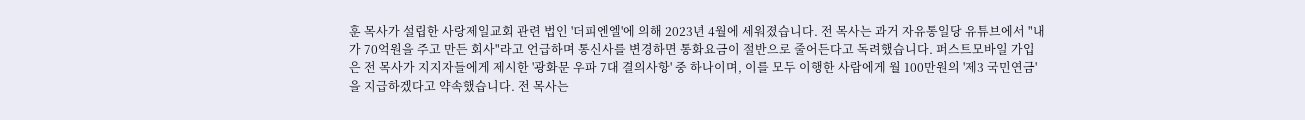훈 목사가 설립한 사랑제일교회 관련 법인 '더피엔엘'에 의해 2023년 4월에 세워졌습니다. 전 목사는 과거 자유통일당 유튜브에서 "내가 70억원을 주고 만든 회사"라고 언급하며 통신사를 변경하면 통화요금이 절반으로 줄어든다고 독려했습니다. 퍼스트모바일 가입은 전 목사가 지지자들에게 제시한 '광화문 우파 7대 결의사항' 중 하나이며, 이를 모두 이행한 사람에게 월 100만원의 '제3 국민연금'을 지급하겠다고 약속했습니다. 전 목사는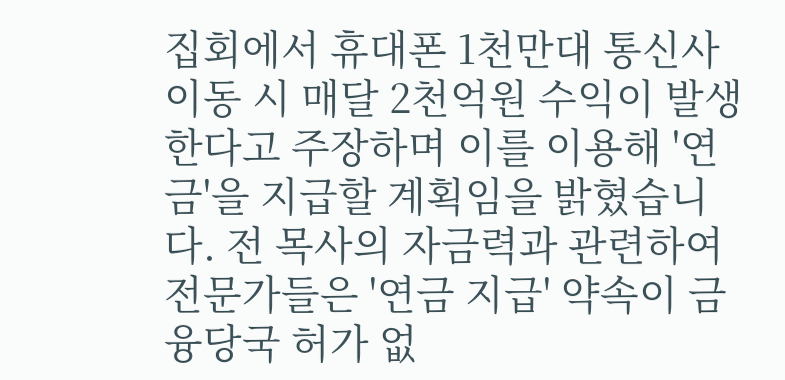집회에서 휴대폰 1천만대 통신사 이동 시 매달 2천억원 수익이 발생한다고 주장하며 이를 이용해 '연금'을 지급할 계획임을 밝혔습니다. 전 목사의 자금력과 관련하여 전문가들은 '연금 지급' 약속이 금융당국 허가 없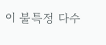이 불특정 다수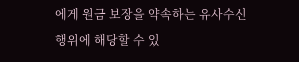에게 원금 보장을 약속하는 유사수신행위에 해당할 수 있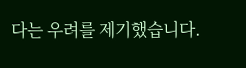다는 우려를 제기했습니다.